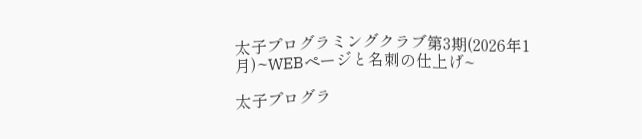太子プログラミングクラブ第3期(2026年1月)~WEBページと名刺の仕上げ~

太子プログラ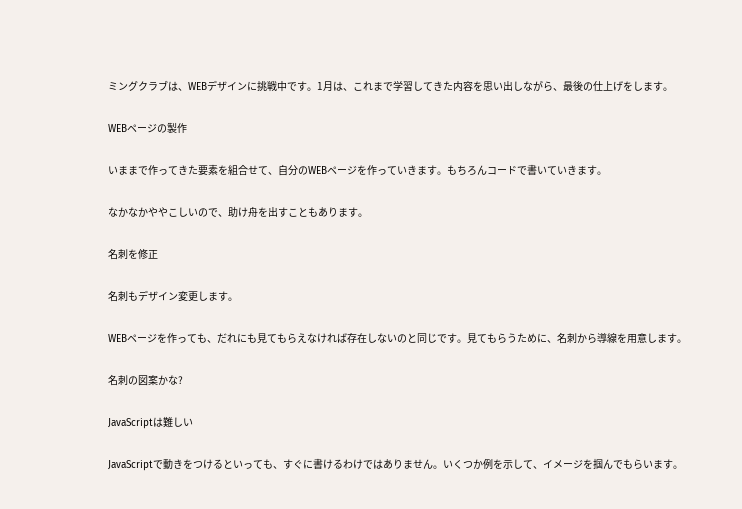ミングクラブは、WEBデザインに挑戦中です。1月は、これまで学習してきた内容を思い出しながら、最後の仕上げをします。

WEBページの製作

いままで作ってきた要素を組合せて、自分のWEBページを作っていきます。もちろんコードで書いていきます。

なかなかややこしいので、助け舟を出すこともあります。

名刺を修正

名刺もデザイン変更します。

WEBページを作っても、だれにも見てもらえなければ存在しないのと同じです。見てもらうために、名刺から導線を用意します。

名刺の図案かな?

JavaScriptは難しい

JavaScriptで動きをつけるといっても、すぐに書けるわけではありません。いくつか例を示して、イメージを掴んでもらいます。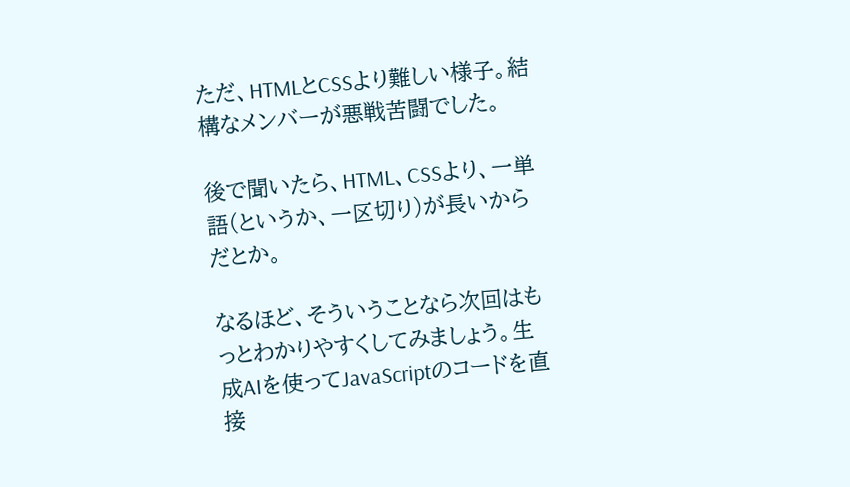ただ、HTMLとCSSより難しい様子。結構なメンバーが悪戦苦闘でした。

後で聞いたら、HTML、CSSより、一単語(というか、一区切り)が長いからだとか。

なるほど、そういうことなら次回はもっとわかりやすくしてみましょう。生成AIを使ってJavaScriptのコードを直接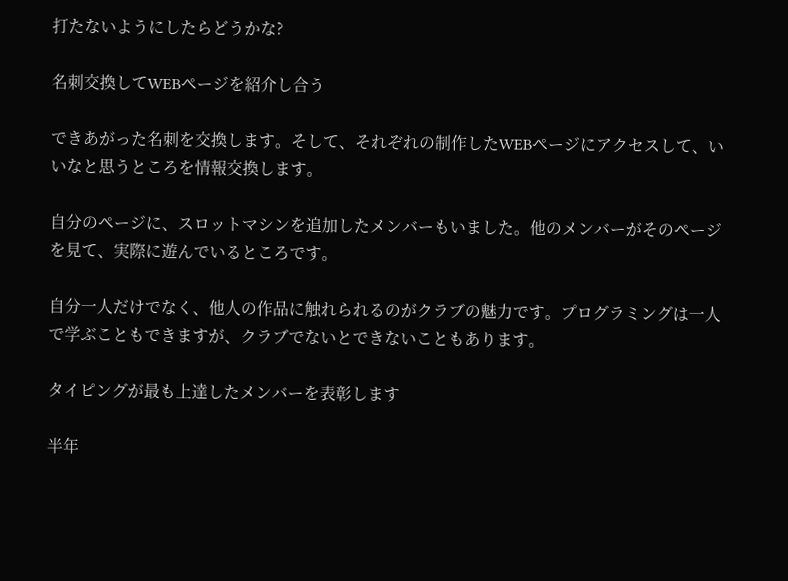打たないようにしたらどうかな?

名刺交換してWEBページを紹介し合う

できあがった名刺を交換します。そして、それぞれの制作したWEBページにアクセスして、いいなと思うところを情報交換します。

自分のページに、スロットマシンを追加したメンバーもいました。他のメンバーがそのページを見て、実際に遊んでいるところです。

自分一人だけでなく、他人の作品に触れられるのがクラブの魅力です。プログラミングは一人で学ぶこともできますが、クラブでないとできないこともあります。

タイピングが最も上達したメンバーを表彰します

半年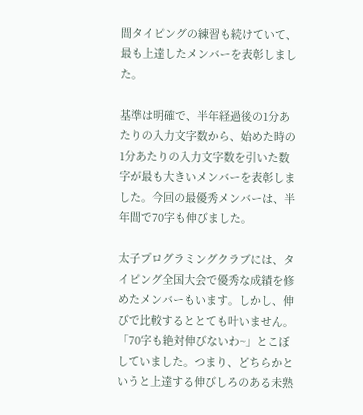間タイピングの練習も続けていて、最も上達したメンバーを表彰しました。

基準は明確で、半年経過後の1分あたりの入力文字数から、始めた時の1分あたりの入力文字数を引いた数字が最も大きいメンバーを表彰しました。今回の最優秀メンバーは、半年間で70字も伸びました。

太子プログラミングクラブには、タイピング全国大会で優秀な成績を修めたメンバーもいます。しかし、伸びで比較するととても叶いません。「70字も絶対伸びないわ~」とこぼしていました。つまり、どちらかというと上達する伸びしろのある未熟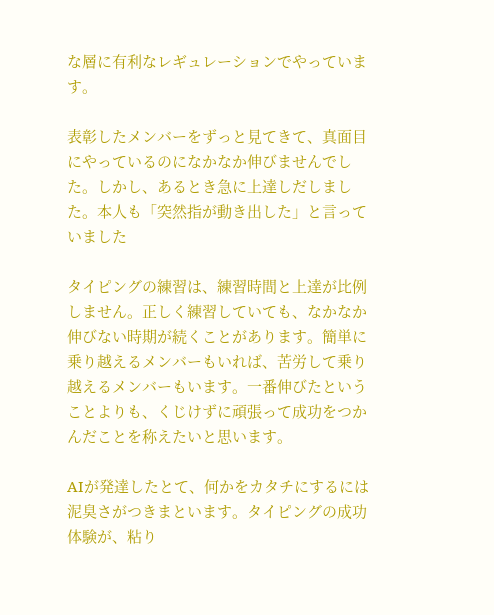な層に有利なレギュレーションでやっています。

表彰したメンバーをずっと見てきて、真面目にやっているのになかなか伸びませんでした。しかし、あるとき急に上達しだしました。本人も「突然指が動き出した」と言っていました

タイピングの練習は、練習時間と上達が比例しません。正しく練習していても、なかなか伸びない時期が続くことがあります。簡単に乗り越えるメンバーもいれば、苦労して乗り越えるメンバーもいます。一番伸びたということよりも、くじけずに頑張って成功をつかんだことを称えたいと思います。

AIが発達したとて、何かをカタチにするには泥臭さがつきまといます。タイピングの成功体験が、粘り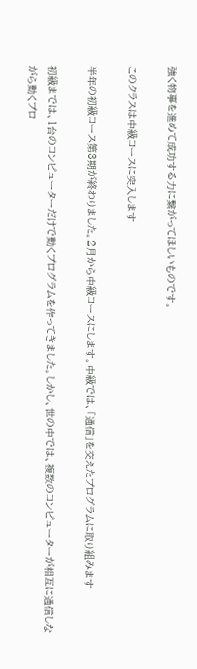強く物事を進めて成功する力に繋がってほしいものです。

このクラスは中級コースに突入します

半年の初級コース第3期が終わりました。2月から中級コースにします。中級では、「通信」を交えたプログラムに取り組みます

初級までは、1台のコンピューターだけで動くプログラムを作ってきました。しかし、世の中では、複数のコンピューターが相互に通信しながら動くプロ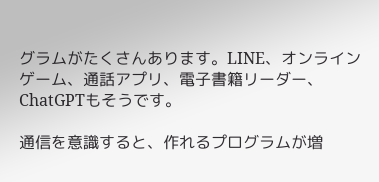グラムがたくさんあります。LINE、オンラインゲーム、通話アプリ、電子書籍リーダー、ChatGPTもそうです。

通信を意識すると、作れるプログラムが増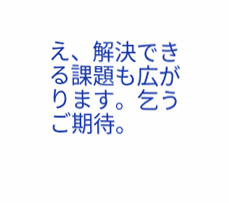え、解決できる課題も広がります。乞うご期待。